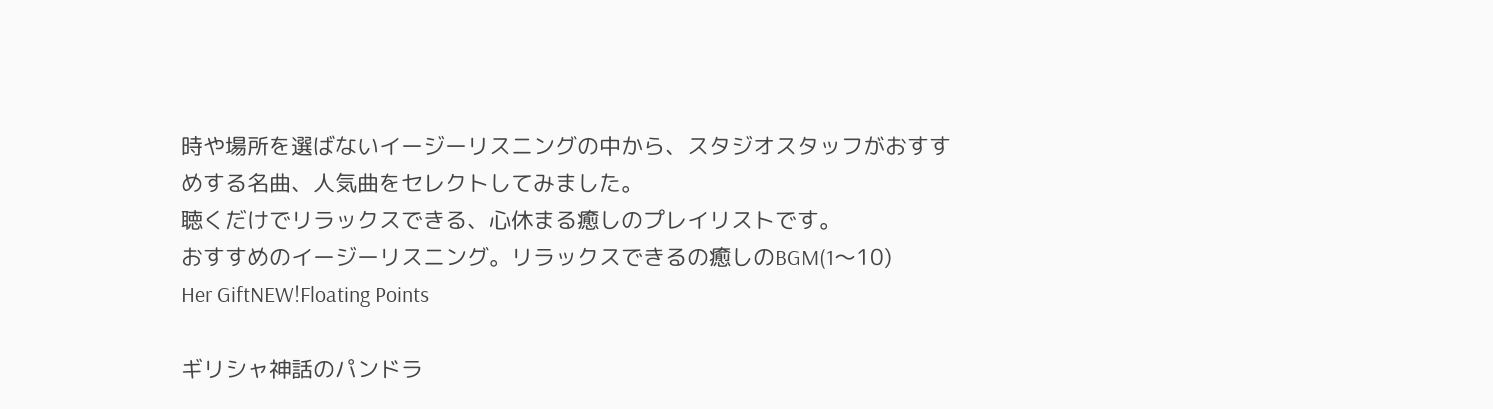時や場所を選ばないイージーリスニングの中から、スタジオスタッフがおすすめする名曲、人気曲をセレクトしてみました。
聴くだけでリラックスできる、心休まる癒しのプレイリストです。
おすすめのイージーリスニング。リラックスできるの癒しのBGM(1〜10)
Her GiftNEW!Floating Points

ギリシャ神話のパンドラ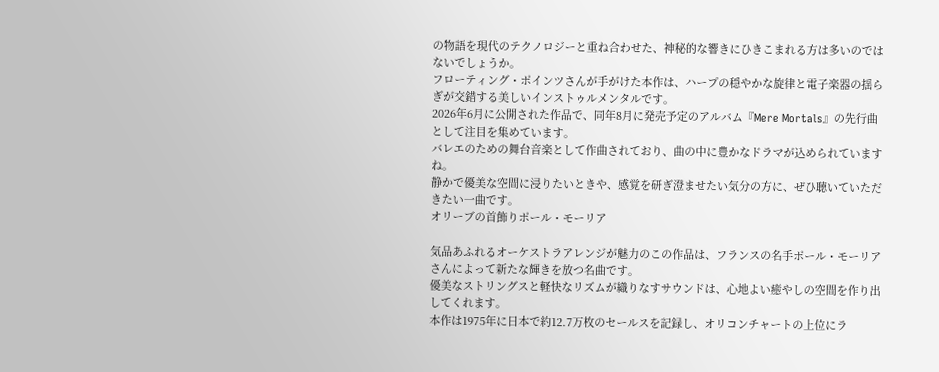の物語を現代のテクノロジーと重ね合わせた、神秘的な響きにひきこまれる方は多いのではないでしょうか。
フローティング・ポインツさんが手がけた本作は、ハープの穏やかな旋律と電子楽器の揺らぎが交錯する美しいインストゥルメンタルです。
2026年6月に公開された作品で、同年8月に発売予定のアルバム『Mere Mortals』の先行曲として注目を集めています。
バレエのための舞台音楽として作曲されており、曲の中に豊かなドラマが込められていますね。
静かで優美な空間に浸りたいときや、感覚を研ぎ澄ませたい気分の方に、ぜひ聴いていただきたい一曲です。
オリーブの首飾りポール・モーリア

気品あふれるオーケストラアレンジが魅力のこの作品は、フランスの名手ポール・モーリアさんによって新たな輝きを放つ名曲です。
優美なストリングスと軽快なリズムが織りなすサウンドは、心地よい癒やしの空間を作り出してくれます。
本作は1975年に日本で約12.7万枚のセールスを記録し、オリコンチャートの上位にラ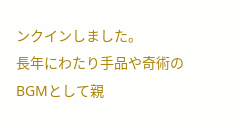ンクインしました。
長年にわたり手品や奇術のBGMとして親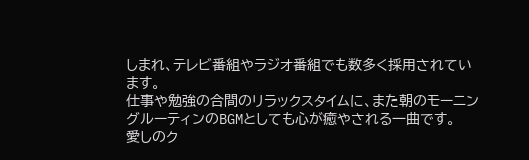しまれ、テレビ番組やラジオ番組でも数多く採用されています。
仕事や勉強の合間のリラックスタイムに、また朝のモーニングルーティンのBGMとしても心が癒やされる一曲です。
愛しのク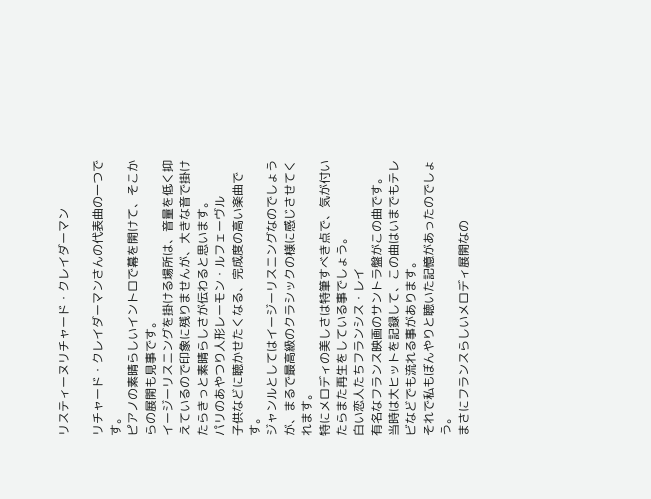リスティーヌリチャード・クレイダーマン

リチャード・クレイダーマンさんの代表曲の一つです。
ピアノの素晴らしいイントロで幕を開けて、そこからの展開も見事です。
イージーリスニングを掛ける場所は、音量を低く抑えているので印象に残りませんが、大きな音で掛けたらきっと素晴らしさが伝わると思います。
パリのあやつり人形レーモン・ルフェーヴル
子供などに聴かせたくなる、完成度の高い楽曲です。
ジャンルとしてはイージーリスニングなのでしょうが、まるで最高級のクラシックの様に感じさせてくれます。
特にメロディの美しさは特筆すべき点で、気が付いたらまた再生をしている事でしょう。
白い恋人たちフランシス・レイ
有名なフランス映画のサントラ盤がこの曲です。
当時は大ヒットを記録して、この曲はいまでもテレビなどでも流れる事があります。
それで私もぼんやりと聴いた記憶があったのでしょう。
まさにフランスらしいメロディ展開なの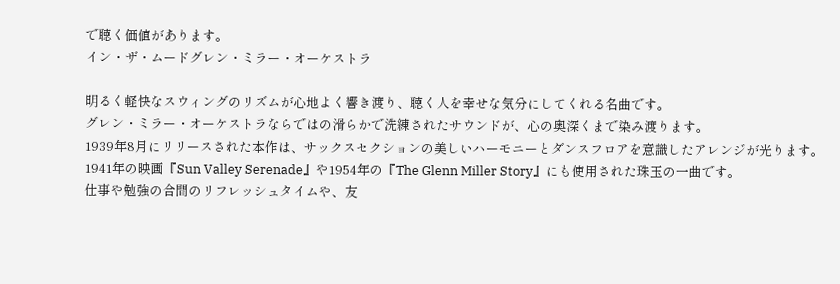で聴く価値があります。
イン・ザ・ムードグレン・ミラー・オーケストラ

明るく軽快なスウィングのリズムが心地よく響き渡り、聴く人を幸せな気分にしてくれる名曲です。
グレン・ミラー・オーケストラならではの滑らかで洗練されたサウンドが、心の奥深くまで染み渡ります。
1939年8月にリリースされた本作は、サックスセクションの美しいハーモニーとダンスフロアを意識したアレンジが光ります。
1941年の映画『Sun Valley Serenade』や1954年の『The Glenn Miller Story』にも使用された珠玉の一曲です。
仕事や勉強の合間のリフレッシュタイムや、友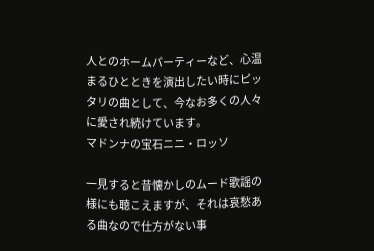人とのホームパーティーなど、心温まるひとときを演出したい時にピッタリの曲として、今なお多くの人々に愛され続けています。
マドンナの宝石ニニ・ロッソ

一見すると昔懐かしのムード歌謡の様にも聴こえますが、それは哀愁ある曲なので仕方がない事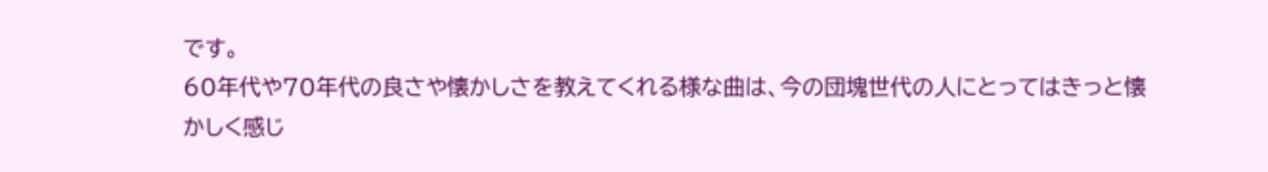です。
60年代や70年代の良さや懐かしさを教えてくれる様な曲は、今の団塊世代の人にとってはきっと懐かしく感じ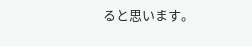ると思います。